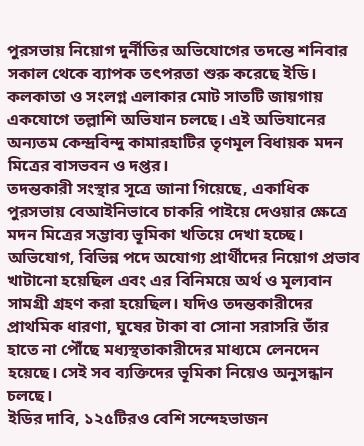পুরসভায় নিয়োগ দুর্নীতির অভিযোগের তদন্তে শনিবার সকাল থেকে ব্যাপক তৎপরতা শুরু করেছে ইডি। কলকাতা ও সংলগ্ন এলাকার মোট সাতটি জায়গায় একযোগে তল্লাশি অভিযান চলছে। এই অভিযানের অন্যতম কেন্দ্রবিন্দু কামারহাটির তৃণমূল বিধায়ক মদন মিত্রের বাসভবন ও দপ্তর।
তদন্তকারী সংস্থার সূত্রে জানা গিয়েছে, একাধিক পুরসভায় বেআইনিভাবে চাকরি পাইয়ে দেওয়ার ক্ষেত্রে মদন মিত্রের সম্ভাব্য ভূমিকা খতিয়ে দেখা হচ্ছে। অভিযোগ, বিভিন্ন পদে অযোগ্য প্রার্থীদের নিয়োগ প্রভাব খাটানো হয়েছিল এবং এর বিনিময়ে অর্থ ও মূল্যবান সামগ্রী গ্রহণ করা হয়েছিল। যদিও তদন্তকারীদের প্রাথমিক ধারণা, ঘুষের টাকা বা সোনা সরাসরি তাঁর হাতে না পৌঁছে মধ্যস্থতাকারীদের মাধ্যমে লেনদেন হয়েছে। সেই সব ব্যক্তিদের ভূমিকা নিয়েও অনুসন্ধান চলছে।
ইডির দাবি, ১২৫টিরও বেশি সন্দেহভাজন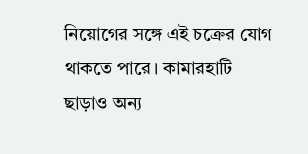নিয়োগের সঙ্গে এই চক্রের যোগ থাকতে পারে। কামারহাটি ছাড়াও অন্য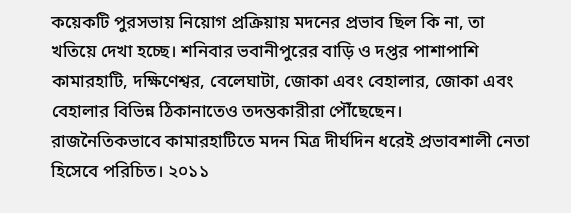কয়েকটি পুরসভায় নিয়োগ প্রক্রিয়ায় মদনের প্রভাব ছিল কি না, তা খতিয়ে দেখা হচ্ছে। শনিবার ভবানীপুরের বাড়ি ও দপ্তর পাশাপাশি কামারহাটি, দক্ষিণেশ্বর, বেলেঘাটা, জোকা এবং বেহালার, জোকা এবং বেহালার বিভিন্ন ঠিকানাতেও তদন্তকারীরা পৌঁছেছেন।
রাজনৈতিকভাবে কামারহাটিতে মদন মিত্র দীর্ঘদিন ধরেই প্রভাবশালী নেতা হিসেবে পরিচিত। ২০১১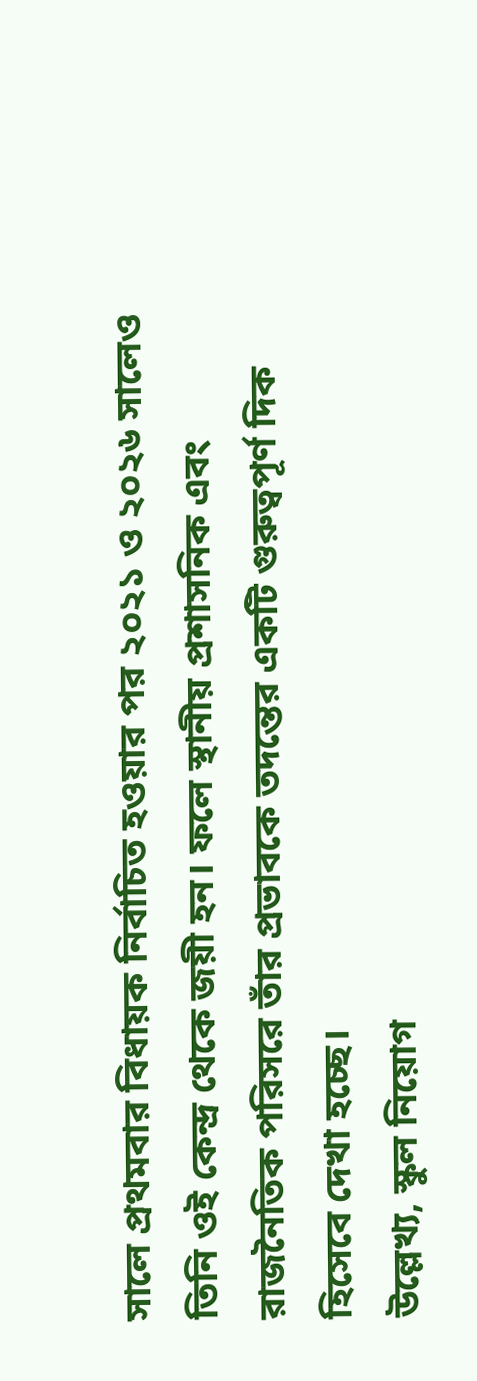সালে প্রথমবার বিধায়ক নির্বাচিত হওয়ার পর ২০২১ ও ২০২৬ সালেও তিনি ওই কেন্দ্র থেকে জয়ী হন। ফলে স্থানীয় প্রশাসনিক এবং রাজনৈতিক পরিসরে তাঁর প্রভাবকে তদন্তের একটি গুরুত্বপূর্ণ দিক হিসেবে দেখা হচ্ছে।
উল্লেখ্য, স্কুল নিয়োগ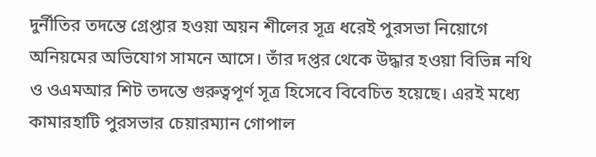দুর্নীতির তদন্তে গ্রেপ্তার হওয়া অয়ন শীলের সূত্র ধরেই পুরসভা নিয়োগে অনিয়মের অভিযোগ সামনে আসে। তাঁর দপ্তর থেকে উদ্ধার হওয়া বিভিন্ন নথি ও ওএমআর শিট তদন্তে গুরুত্বপূর্ণ সূত্র হিসেবে বিবেচিত হয়েছে। এরই মধ্যে কামারহাটি পুরসভার চেয়ারম্যান গোপাল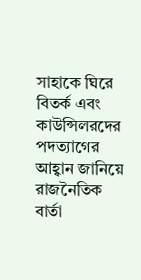সাহাকে ঘিরে বিতর্ক এবং কাউন্সিলরদের পদত্যাগের আহ্বান জানিয়ে রাজনৈতিক বার্তা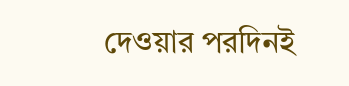দেওয়ার পরদিনই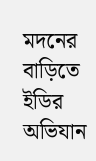মদনের বাড়িতে ইডির অভিযান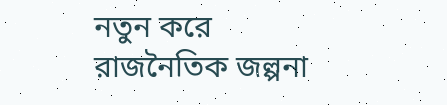নতুন করে রাজনৈতিক জল্পনা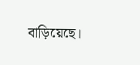বাড়িয়েছে।